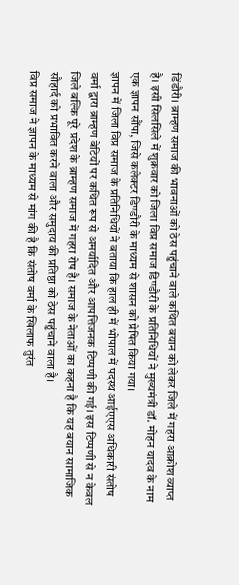डिंडौरी। ब्राम्हण समाज की भावनाओं को ठेस पहुंचाने वाले कथित बयान को लेकर जिले में गहरा आक्रोश व्याप्त है। इसी सिलसिले में शुक्रवार को जिला विप्र समाज डिण्डौरी के प्रतिनिधियों ने मुख्यमंत्री डॉ. मोहन यादव के नाम एक ज्ञापन सौंपा, जिसे कलेक्टर डिण्डौरी के माध्यम से शासन को प्रेषित किया गया।
ज्ञापन में जिला विप्र समाज के प्रतिनिधियों ने बताया कि हाल ही में भोपाल में पदस्थ आईएएस अधिकारी संतोष वर्मा द्वारा ब्राम्हण बेटियों पर कथित रूप से अमर्यादित और आपत्तिजनक टिप्पणी की गई। इस टिप्पणी से न केवल जिले बल्कि पूरे प्रदेश के ब्राम्हण समाज में गहरा रोष है। समाज के नेताओं का कहना है कि यह बयान सामाजिक सौहार्द को प्रभावित करने वाला और समुदाय की प्रतिष्ठा को ठेस पहुंचाने वाला है।
विप्र समाज ने ज्ञापन के माध्यम से मांग की है कि संतोष वर्मा के खिलाफ तुरंत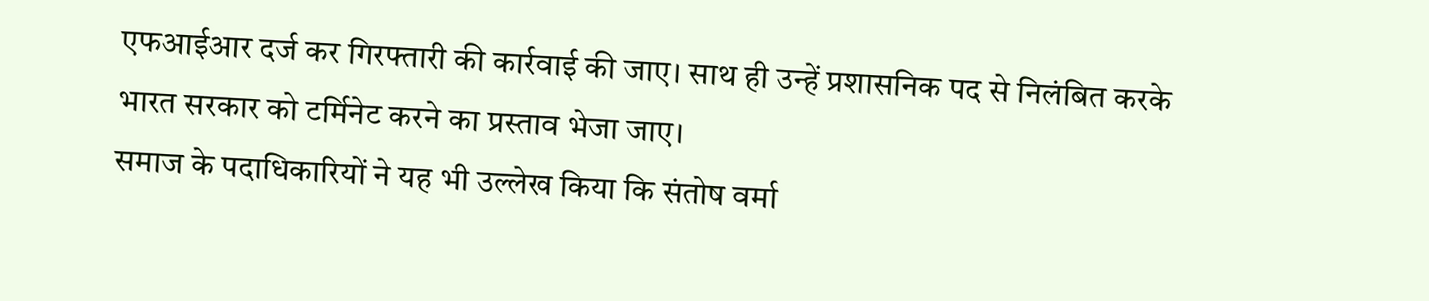एफआईआर दर्ज कर गिरफ्तारी की कार्रवाई की जाए। साथ ही उन्हें प्रशासनिक पद से निलंबित करके भारत सरकार को टर्मिनेट करने का प्रस्ताव भेजा जाए।
समाज के पदाधिकारियों ने यह भी उल्लेख किया कि संतोष वर्मा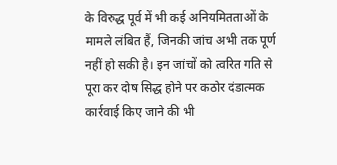के विरुद्ध पूर्व में भी कई अनियमितताओं के मामले लंबित हैं, जिनकी जांच अभी तक पूर्ण नहीं हो सकी है। इन जांचों को त्वरित गति से पूरा कर दोष सिद्ध होने पर कठोर दंडात्मक कार्रवाई किए जाने की भी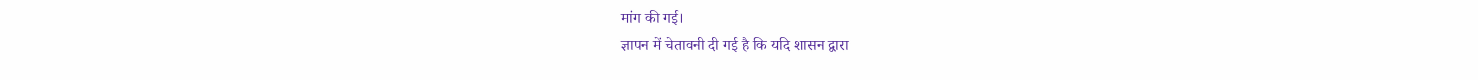मांग की गई।
ज्ञापन में चेतावनी दी गई है कि यदि शासन द्वारा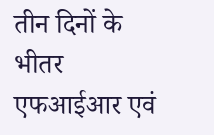तीन दिनों के भीतर एफआईआर एवं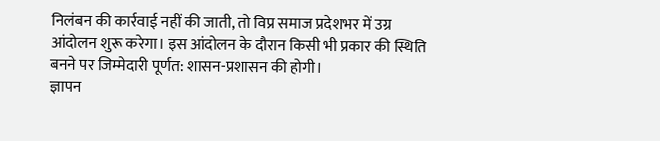निलंबन की कार्रवाई नहीं की जाती, तो विप्र समाज प्रदेशभर में उग्र आंदोलन शुरू करेगा। इस आंदोलन के दौरान किसी भी प्रकार की स्थिति बनने पर जिम्मेदारी पूर्णत: शासन-प्रशासन की होगी।
ज्ञापन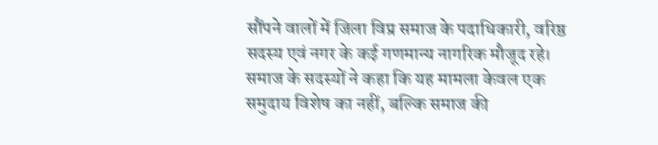सौंपने वालों में जिला विप्र समाज के पदाधिकारी, वरिष्ठ सदस्य एवं नगर के कई गणमान्य नागरिक मौजूद रहे। समाज के सदस्यों ने कहा कि यह मामला केवल एक समुदाय विशेष का नहीं, बल्कि समाज की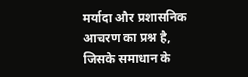मर्यादा और प्रशासनिक आचरण का प्रश्न है, जिसके समाधान के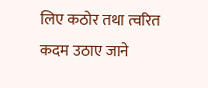लिए कठोर तथा त्वरित कदम उठाए जाने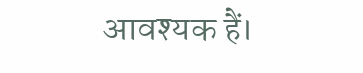आवश्यक हैं।